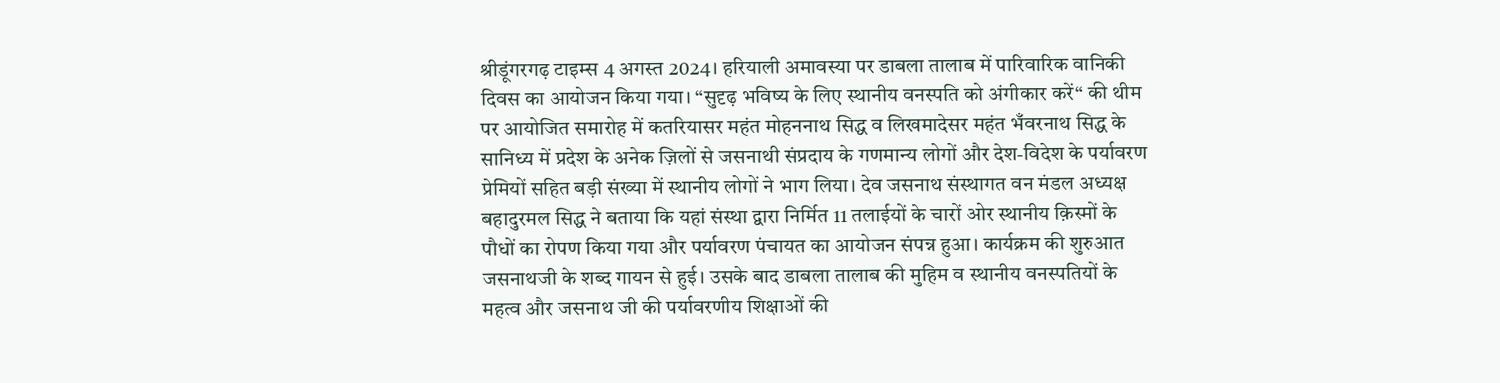श्रीडूंगरगढ़ टाइम्स 4 अगस्त 2024। हरियाली अमावस्या पर डाबला तालाब में पारिवारिक वानिकी दिवस का आयोजन किया गया। “सुदृढ़ भविष्य के लिए स्थानीय वनस्पति को अंगीकार करें“ की थीम पर आयोजित समारोह में कतरियासर महंत मोहननाथ सिद्ध व लिखमादेसर महंत भँवरनाथ सिद्ध के सानिध्य में प्रदेश के अनेक ज़िलों से जसनाथी संप्रदाय के गणमान्य लोगों और देश-विदेश के पर्यावरण प्रेमियों सहित बड़ी संख्या में स्थानीय लोगों ने भाग लिया। देव जसनाथ संस्थागत वन मंडल अध्यक्ष बहादुरमल सिद्ध ने बताया कि यहां संस्था द्वारा निर्मित 11 तलाईयों के चारों ओर स्थानीय क़िस्मों के पौधों का रोपण किया गया और पर्यावरण पंचायत का आयोजन संपन्न हुआ। कार्यक्रम की शुरुआत जसनाथजी के शब्द गायन से हुई। उसके बाद डाबला तालाब की मुहिम व स्थानीय वनस्पतियों के महत्व और जसनाथ जी की पर्यावरणीय शिक्षाओं की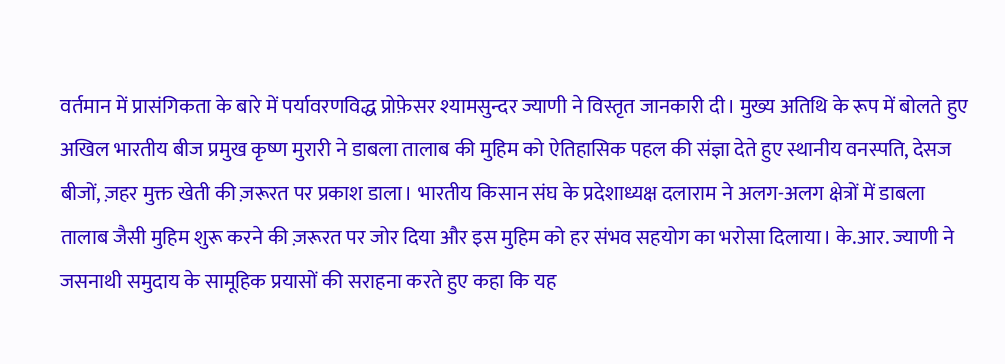वर्तमान में प्रासंगिकता के बारे में पर्यावरणविद्ध प्रोफ़ेसर श्यामसुन्दर ज्याणी ने विस्तृत जानकारी दी। मुख्य अतिथि के रूप में बोलते हुए अखिल भारतीय बीज प्रमुख कृष्ण मुरारी ने डाबला तालाब की मुहिम को ऐतिहासिक पहल की संज्ञा देते हुए स्थानीय वनस्पति, देसज बीजों, ज़हर मुक्त खेती की ज़रूरत पर प्रकाश डाला। भारतीय किसान संघ के प्रदेशाध्यक्ष दलाराम ने अलग-अलग क्षेत्रों में डाबला तालाब जैसी मुहिम शुरू करने की ज़रूरत पर जोर दिया और इस मुहिम को हर संभव सहयोग का भरोसा दिलाया। के.आर. ज्याणी ने जसनाथी समुदाय के सामूहिक प्रयासों की सराहना करते हुए कहा कि यह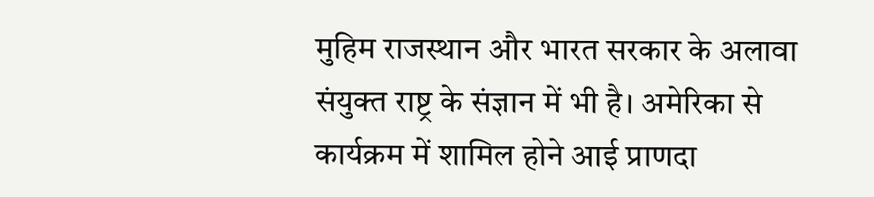मुहिम राजस्थान और भारत सरकार के अलावा संयुक्त राष्ट्र के संज्ञान में भी है। अमेरिका से कार्यक्रम में शामिल होने आई प्राणदा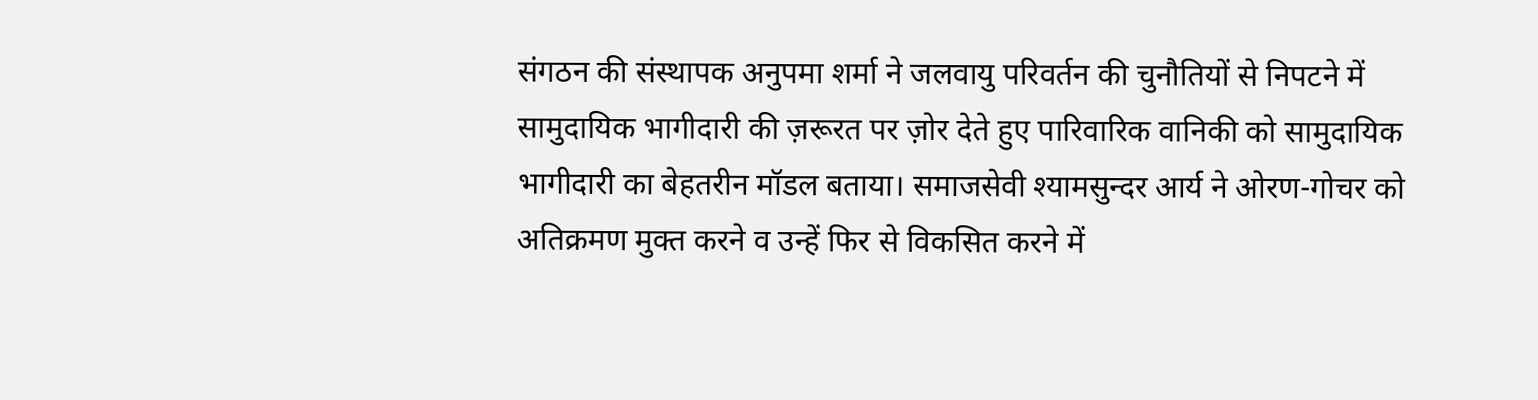संगठन की संस्थापक अनुपमा शर्मा ने जलवायु परिवर्तन की चुनौतियों से निपटने में सामुदायिक भागीदारी की ज़रूरत पर ज़ोर देते हुए पारिवारिक वानिकी को सामुदायिक भागीदारी का बेहतरीन मॉडल बताया। समाजसेवी श्यामसुन्दर आर्य ने ओरण-गोचर को अतिक्रमण मुक्त करने व उन्हें फिर से विकसित करने में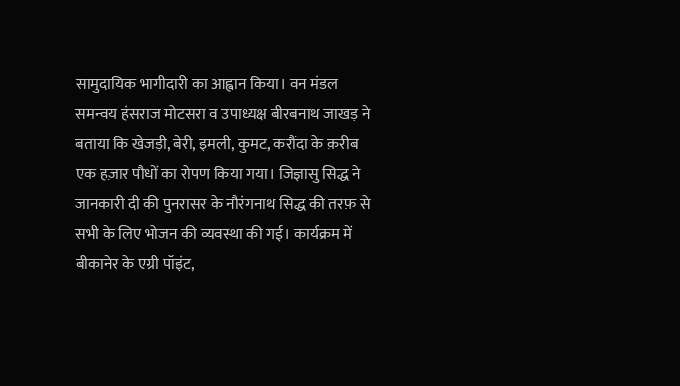सामुदायिक भागीदारी का आह्वान किया। वन मंडल समन्वय हंसराज मोटसरा व उपाध्यक्ष बीरबनाथ जाखड़ ने बताया कि खेजड़ी, बेरी, इमली, कुमट, करौंदा के क़रीब एक हज़ार पौधों का रोपण किया गया। जिज्ञासु सिद्ध ने जानकारी दी की पुनरासर के नौरंगनाथ सिद्ध की तरफ़ से सभी के लिए भोजन की व्यवस्था की गई। कार्यक्रम में बीकानेर के एग्री पॉइंट,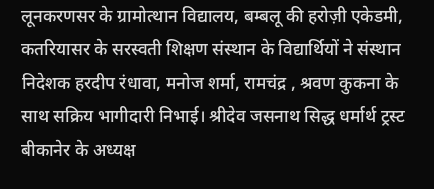लूनकरणसर के ग्रामोत्थान विद्यालय, बम्बलू की हरोज़ी एकेडमी, कतरियासर के सरस्वती शिक्षण संस्थान के विद्यार्थियों ने संस्थान निदेशक हरदीप रंधावा, मनोज शर्मा, रामचंद्र , श्रवण कुकना के साथ सक्रिय भागीदारी निभाई। श्रीदेव जसनाथ सिद्ध धर्मार्थ ट्रस्ट बीकानेर के अध्यक्ष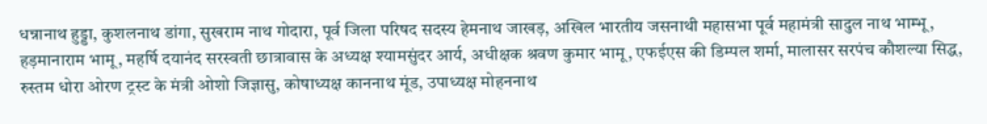धन्नानाथ हुड्डा, कुशलनाथ डांगा, सुखराम नाथ गोदारा, पूर्व जिला परिषद सदस्य हेमनाथ जाखड़, अखिल भारतीय जसनाथी महासभा पूर्व महामंत्री सादुल नाथ भाम्भू, हड़मानाराम भामू, महर्षि दयानंद सरस्वती छात्रावास के अध्यक्ष श्यामसुंदर आर्य, अधीक्षक श्रवण कुमार भामू, एफईएस की डिम्पल शर्मा, मालासर सरपंच कौशल्या सिद्ध, रुस्तम धोरा ओरण ट्रस्ट के मंत्री ओशो जिज्ञासु, कोषाध्यक्ष काननाथ मूंड, उपाध्यक्ष मोहननाथ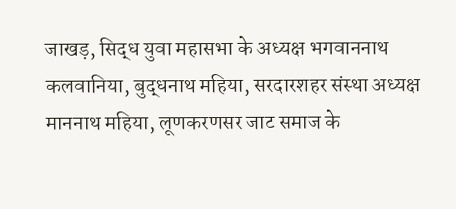जाखड़, सिद्ध युवा महासभा के अध्यक्ष भगवाननाथ कलवानिया, बुद्धनाथ महिया, सरदारशहर संस्था अध्यक्ष माननाथ महिया, लूणकरणसर जाट समाज के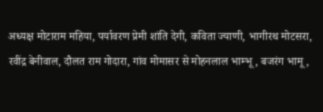अध्यक्ष मोटाराम महिया, पर्यावरण प्रेमी शांति देगी, कविता ज्याणी, भागीरथ मोटसरा, रवींद्र बेनीवाल, दौलत राम गोदारा, गांव मोमासर से मोहनलाल भाम्भू, बजरंग भामू,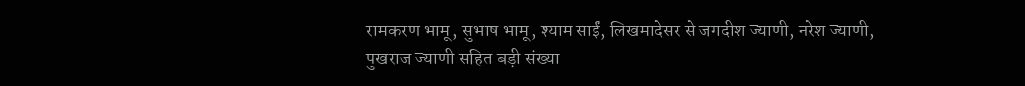रामकरण भामू, सुभाष भामू, श्याम साईं, लिखमादेसर से जगदीश ज्याणी, नरेश ज्याणी, पुखराज ज्याणी सहित बड़ी संख्या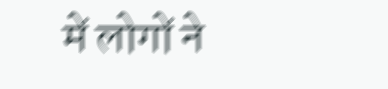में लोगों ने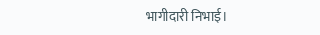भागीदारी निभाई।